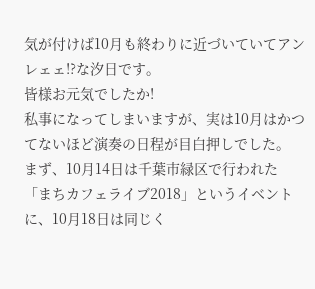気が付けば10月も終わりに近づいていてアンレェェ!?な汐日です。
皆様お元気でしたか!
私事になってしまいますが、実は10月はかつてないほど演奏の日程が目白押しでした。
まず、10月14日は千葉市緑区で行われた「まちカフェライブ2018」というイベントに、10月18日は同じく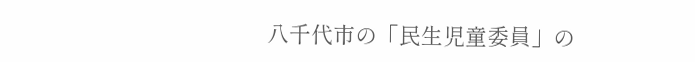八千代市の「民生児童委員」の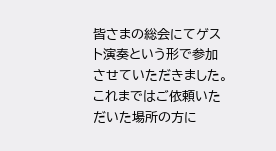皆さまの総会にてゲスト演奏という形で参加させていただきました。
これまではご依頼いただいた場所の方に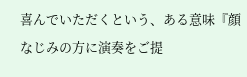喜んでいただくという、ある意味『顔なじみの方に演奏をご提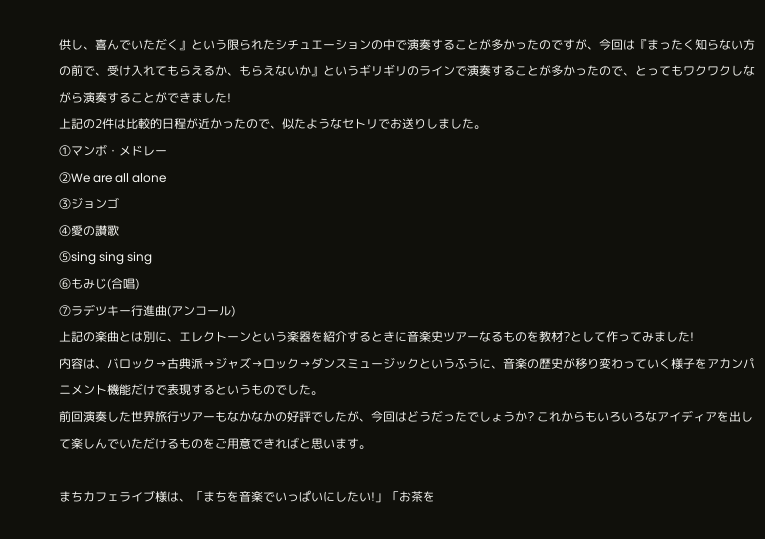供し、喜んでいただく』という限られたシチュエーションの中で演奏することが多かったのですが、今回は『まったく知らない方の前で、受け入れてもらえるか、もらえないか』というギリギリのラインで演奏することが多かったので、とってもワクワクしながら演奏することができました!
上記の2件は比較的日程が近かったので、似たようなセトリでお送りしました。
①マンボ・メドレー
②We are all alone
③ジョンゴ
④愛の讃歌
⑤sing sing sing
⑥もみじ(合唱)
⑦ラデツキー行進曲(アンコール)
上記の楽曲とは別に、エレクトーンという楽器を紹介するときに音楽史ツアーなるものを教材?として作ってみました!
内容は、バロック→古典派→ジャズ→ロック→ダンスミュージックというふうに、音楽の歴史が移り変わっていく様子をアカンパニメント機能だけで表現するというものでした。
前回演奏した世界旅行ツアーもなかなかの好評でしたが、今回はどうだったでしょうか? これからもいろいろなアイディアを出して楽しんでいただけるものをご用意できればと思います。

まちカフェライブ様は、「まちを音楽でいっぱいにしたい!」「お茶を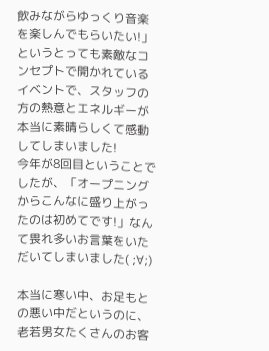飲みながらゆっくり音楽を楽しんでもらいたい!」というとっても素敵なコンセプトで開かれているイベントで、スタッフの方の熱意とエネルギーが本当に素晴らしくて感動してしまいました!
今年が8回目ということでしたが、「オープニングからこんなに盛り上がったのは初めてです!」なんて畏れ多いお言葉をいただいてしまいました( ;∀;)

本当に寒い中、お足もとの悪い中だというのに、老若男女たくさんのお客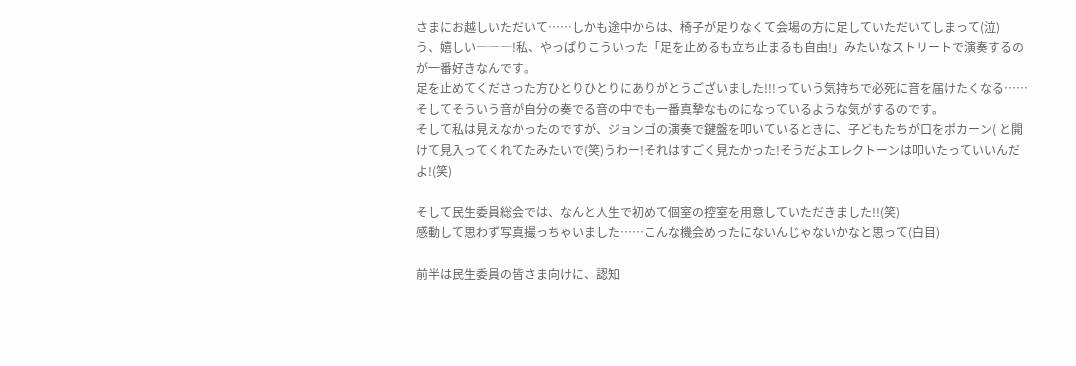さまにお越しいただいて……しかも途中からは、椅子が足りなくて会場の方に足していただいてしまって(泣)
う、嬉しい―――!私、やっぱりこういった「足を止めるも立ち止まるも自由!」みたいなストリートで演奏するのが一番好きなんです。
足を止めてくださった方ひとりひとりにありがとうございました!!!っていう気持ちで必死に音を届けたくなる……そしてそういう音が自分の奏でる音の中でも一番真摯なものになっているような気がするのです。
そして私は見えなかったのですが、ジョンゴの演奏で鍵盤を叩いているときに、子どもたちが口をポカーン( と開けて見入ってくれてたみたいで(笑)うわー!それはすごく見たかった!そうだよエレクトーンは叩いたっていいんだよ!(笑)

そして民生委員総会では、なんと人生で初めて個室の控室を用意していただきました!!(笑)
感動して思わず写真撮っちゃいました……こんな機会めったにないんじゃないかなと思って(白目)

前半は民生委員の皆さま向けに、認知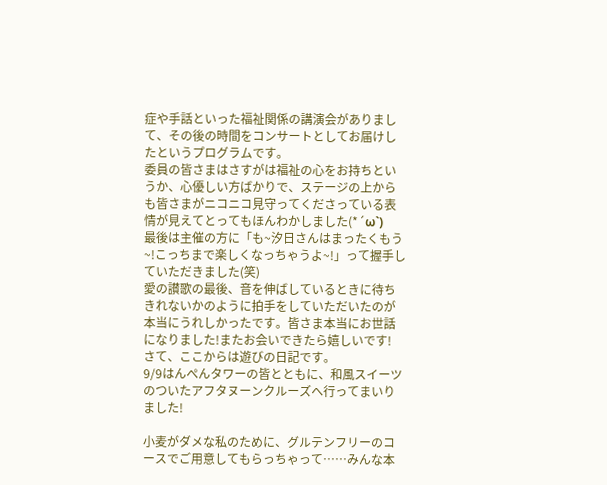症や手話といった福祉関係の講演会がありまして、その後の時間をコンサートとしてお届けしたというプログラムです。
委員の皆さまはさすがは福祉の心をお持ちというか、心優しい方ばかりで、ステージの上からも皆さまがニコニコ見守ってくださっている表情が見えてとってもほんわかしました(*´ω`)
最後は主催の方に「も~汐日さんはまったくもう~!こっちまで楽しくなっちゃうよ~!」って握手していただきました(笑)
愛の讃歌の最後、音を伸ばしているときに待ちきれないかのように拍手をしていただいたのが本当にうれしかったです。皆さま本当にお世話になりました!またお会いできたら嬉しいです!
さて、ここからは遊びの日記です。
9/9はんぺんタワーの皆とともに、和風スイーツのついたアフタヌーンクルーズへ行ってまいりました!

小麦がダメな私のために、グルテンフリーのコースでご用意してもらっちゃって……みんな本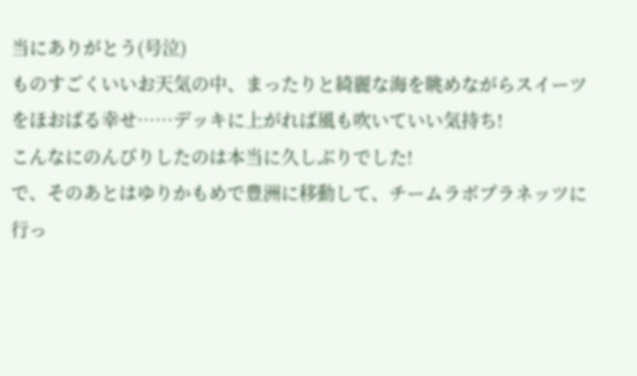当にありがとう(号泣)
ものすごくいいお天気の中、まったりと綺麗な海を眺めながらスイーツをほおばる幸せ……デッキに上がれば風も吹いていい気持ち!
こんなにのんびりしたのは本当に久しぶりでした!
で、そのあとはゆりかもめで豊洲に移動して、チームラボプラネッツに行っ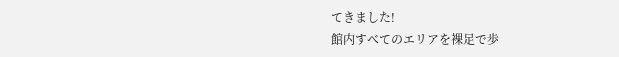てきました!
館内すべてのエリアを裸足で歩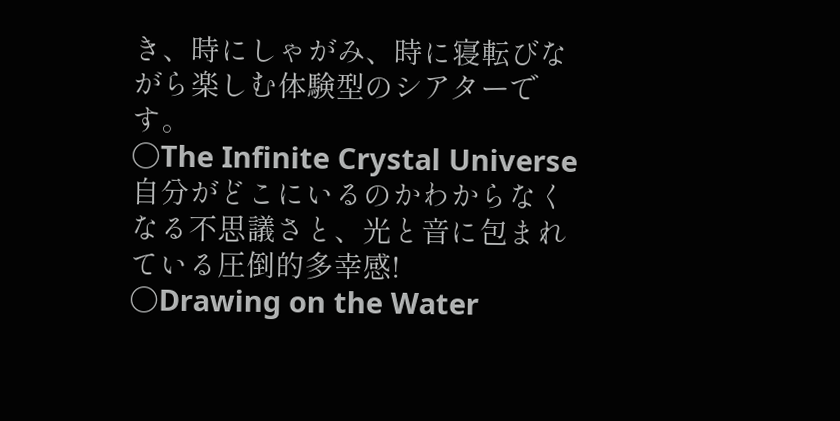き、時にしゃがみ、時に寝転びながら楽しむ体験型のシアターです。
〇The Infinite Crystal Universe
自分がどこにいるのかわからなくなる不思議さと、光と音に包まれている圧倒的多幸感!
〇Drawing on the Water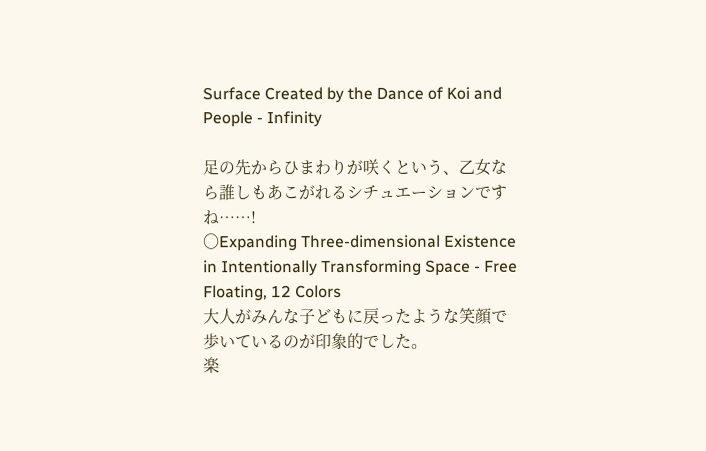Surface Created by the Dance of Koi and People - Infinity

足の先からひまわりが咲くという、乙女なら誰しもあこがれるシチュエーションですね……!
〇Expanding Three-dimensional Existence in Intentionally Transforming Space - Free Floating, 12 Colors
大人がみんな子どもに戻ったような笑顔で歩いているのが印象的でした。
楽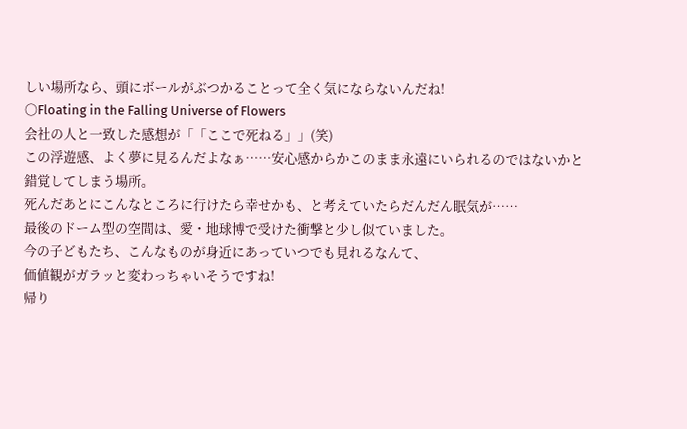しい場所なら、頭にボールがぶつかることって全く気にならないんだね!
〇Floating in the Falling Universe of Flowers
会社の人と一致した感想が「「ここで死ねる」」(笑)
この浮遊感、よく夢に見るんだよなぁ……安心感からかこのまま永遠にいられるのではないかと錯覚してしまう場所。
死んだあとにこんなところに行けたら幸せかも、と考えていたらだんだん眠気が……
最後のドーム型の空間は、愛・地球博で受けた衝撃と少し似ていました。
今の子どもたち、こんなものが身近にあっていつでも見れるなんて、
価値観がガラッと変わっちゃいそうですね!
帰り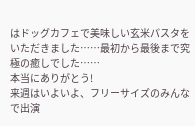はドッグカフェで美味しい玄米パスタをいただきました……最初から最後まで究極の癒しでした……
本当にありがとう!
来週はいよいよ、フリーサイズのみんなで出演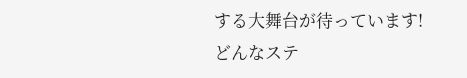する大舞台が待っています!
どんなステ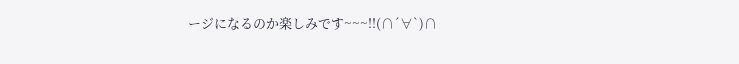ージになるのか楽しみです~~~!!(∩´∀`)∩